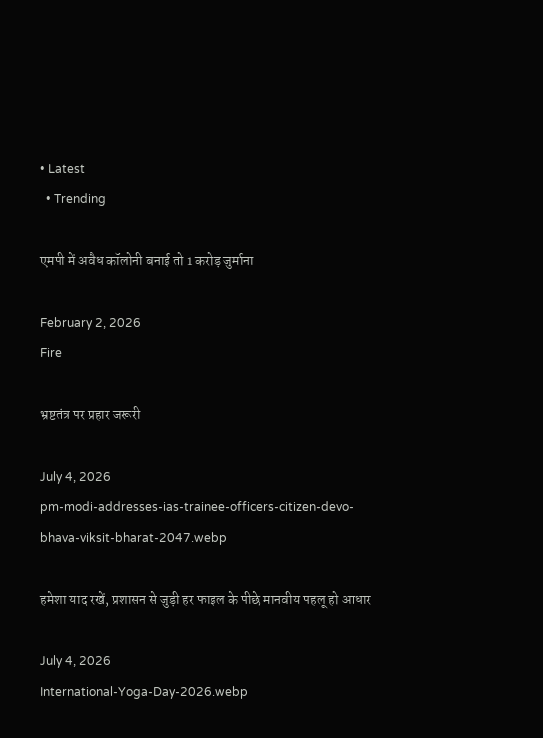• Latest
  • Trending

एमपी में अवैध कॉलोनी बनाई तो 1 करोड़ जुर्माना

February 2, 2026
Fire

भ्रष्टतंत्र पर प्रहार जरूरी

July 4, 2026
pm-modi-addresses-ias-trainee-officers-citizen-devo-bhava-viksit-bharat-2047.webp

हमेशा याद रखें, प्रशासन से जुड़ी हर फाइल के पीछे मानवीय पहलू हो आधार

July 4, 2026
International-Yoga-Day-2026.webp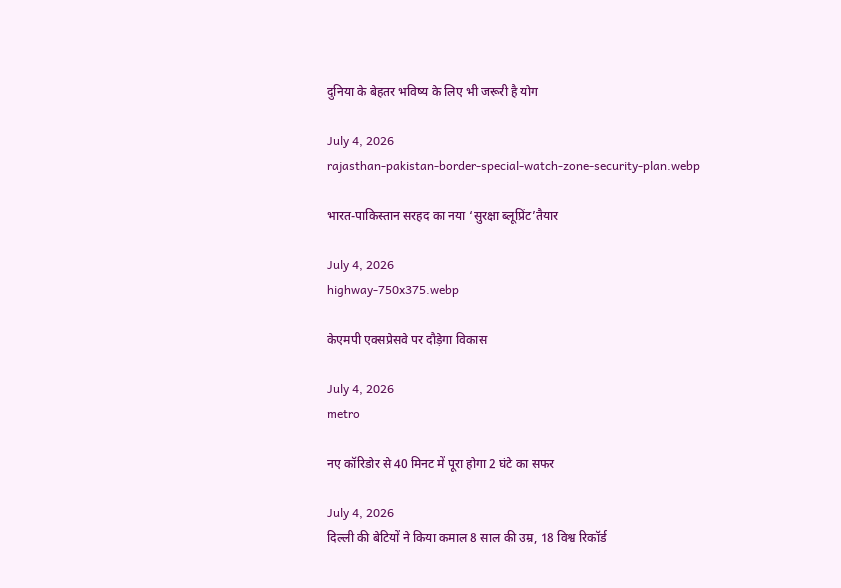दुनिया के बेहतर भविष्य के लिए भी जरूरी है योग

July 4, 2026
rajasthan-pakistan-border-special-watch-zone-security-plan.webp

भारत-पाकिस्तान सरहद का नया ‘सुरक्षा ब्लूप्रिंट’तैयार

July 4, 2026
highway-750x375.webp

केएमपी एक्सप्रेसवे पर दौड़ेगा विकास

July 4, 2026
metro

नए कॉरिडोर से 40 मिनट में पूरा होगा 2 घंटे का सफर

July 4, 2026
दिल्ली की बेटियों ने किया कमाल 8 साल की उम्र, 18 विश्व रिकॉर्ड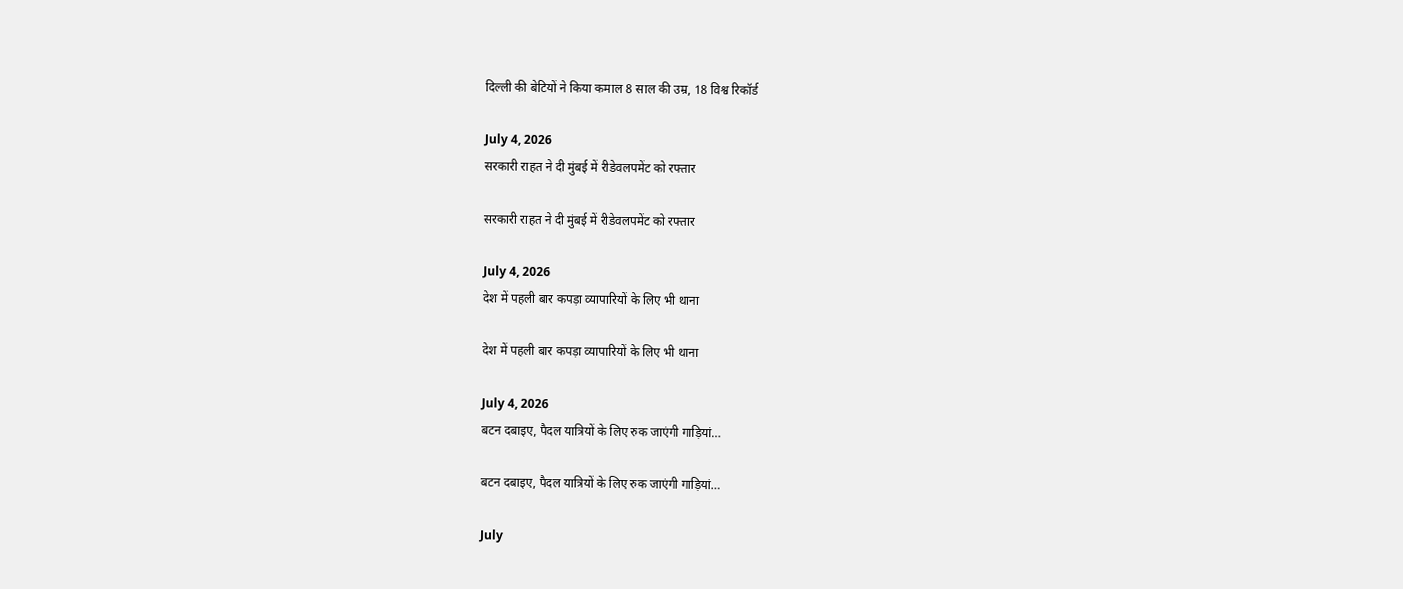दिल्ली की बेटियों ने किया कमाल 8 साल की उम्र, 18 विश्व रिकॉर्ड

July 4, 2026
सरकारी राहत ने दी मुंबई में रीडेवलपमेंट को रफ्तार

सरकारी राहत ने दी मुंबई में रीडेवलपमेंट को रफ्तार

July 4, 2026
देश में पहली बार कपड़ा व्यापारियों के लिए भी थाना

देश में पहली बार कपड़ा व्यापारियों के लिए भी थाना

July 4, 2026
बटन दबाइए, पैदल यात्रियों के लिए रुक जाएंगी गाड़ियां…

बटन दबाइए, पैदल यात्रियों के लिए रुक जाएंगी गाड़ियां…

July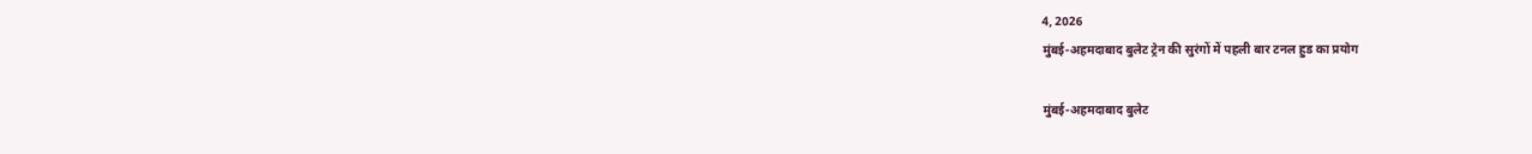4, 2026
मुंबई-अहमदाबाद बुलेट ट्रेन की सुरंगों में पहली बार टनल हुड का प्रयोग

मुंबई-अहमदाबाद बुलेट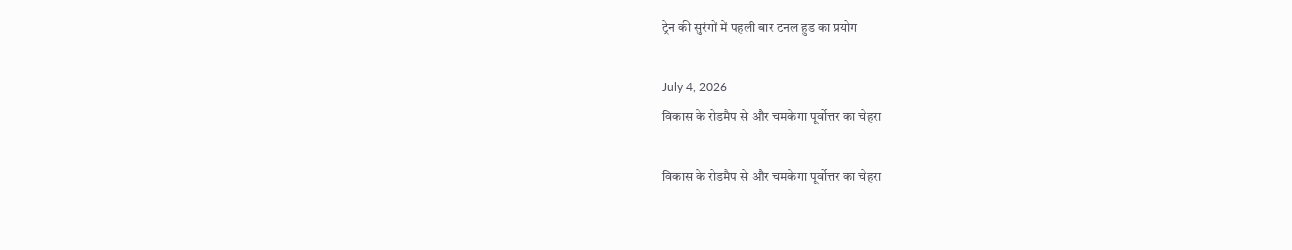ट्रेन की सुरंगों में पहली बार टनल हुड का प्रयोग

July 4, 2026
विकास के रोडमैप से और चमकेगा पूर्वोत्तर का चेहरा

विकास के रोडमैप से और चमकेगा पूर्वोत्तर का चेहरा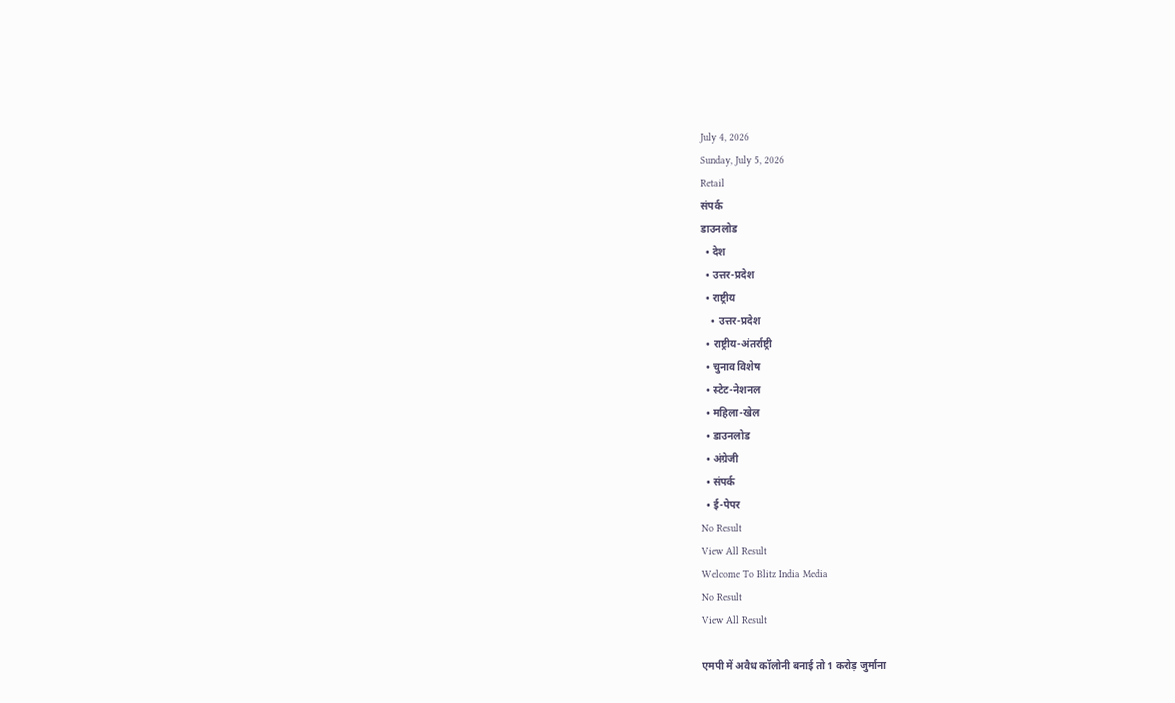July 4, 2026
Sunday, July 5, 2026
Retail
संपर्क
डाउनलोड
  • देश
  • उत्तर-प्रदेश
  • राष्ट्रीय
    • उत्तर-प्रदेश
  • राष्ट्रीय-अंतर्राष्ट्री
  • चुनाव विशेष
  • स्टेट-नेशनल
  • महिला-खेल
  • डाउनलोड
  • अंग्रेजी
  • संपर्क
  • ई-पेपर
No Result
View All Result
Welcome To Blitz India Media
No Result
View All Result

एमपी में अवैध कॉलोनी बनाई तो 1 करोड़ जुर्माना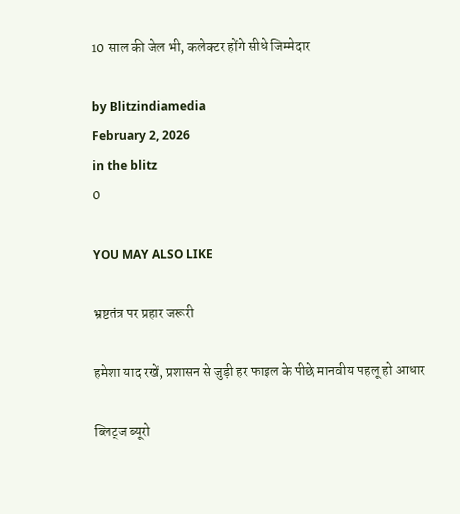10 साल की जेल भी, कलेक्टर होंगे सीधे जिम्मेदार

by Blitzindiamedia
February 2, 2026
in the blitz
0

YOU MAY ALSO LIKE

भ्रष्टतंत्र पर प्रहार जरूरी

हमेशा याद रखें, प्रशासन से जुड़ी हर फाइल के पीछे मानवीय पहलू हो आधार

ब्लिट्ज ब्यूरो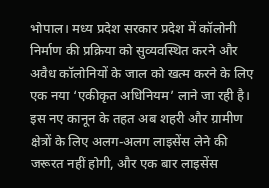भोपाल। मध्य प्रदेश सरकार प्रदेश में कॉलोनी निर्माण की प्रक्रिया को सुव्यवस्थित करने और अवैध कॉलोनियों के जाल को खत्म करने के लिए एक नया ‘एकीकृत अधिनियम’ लाने जा रही है। इस नए कानून के तहत अब शहरी और ग्रामीण क्षेत्रों के लिए अलग-अलग लाइसेंस लेने की जरूरत नहीं होगी, और एक बार लाइसेंस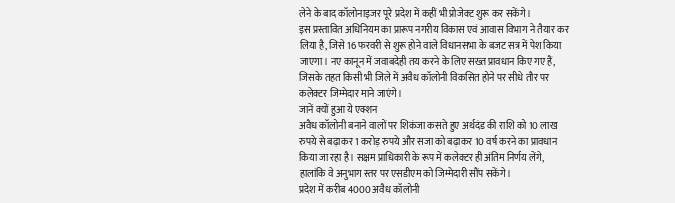लेने के बाद कॉलोनाइजर पूरे प्रदेश में कहीं भी प्रोजेक्ट शुरू कर सकेंगे।
इस प्रस्तावित अधिनियम का प्रारूप नगरीय विकास एवं आवास विभाग ने तैयार कर लिया है, जिसे 16 फरवरी से शुरू होने वाले विधानसभा के बजट सत्र में पेश किया जाएगा। नए कानून में जवाबदेही तय करने के लिए सख्त प्रावधान किए गए हैं, जिसके तहत किसी भी जिले में अवैध कॉलोनी विकसित होने पर सीधे तौर पर कलेक्टर जिम्मेदार माने जाएंगे।
जानें क्यों हुआ ये एक्शन
अवैध कॉलोनी बनाने वालों पर शिकंजा कसते हुए अर्थदंड की राशि को 10 लाख रुपये से बढ़ाकर 1 करोड़ रुपये और सजा को बढ़ाकर 10 वर्ष करने का प्रावधान किया जा रहा है। सक्षम प्राधिकारी के रूप में कलेक्टर ही अंतिम निर्णय लेंगे, हालांकि वे अनुभाग स्तर पर एसडीएम को जिम्मेदारी सौंप सकेंगे।
प्रदेश में करीब 4000 अवैध कॉलोनी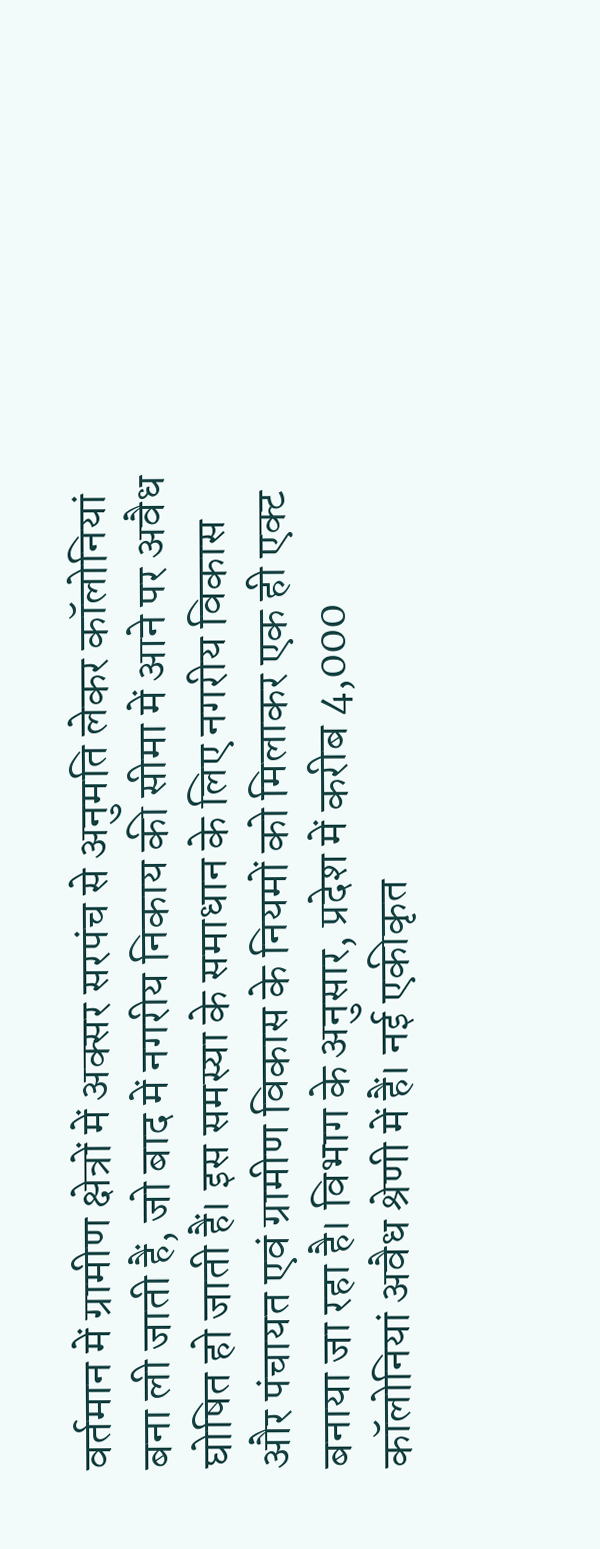वर्तमान में ग्रामीण क्षेत्रों में अक्सर सरपंच से अनुमति लेकर कॉलोनियां बना ली जाती हैं, जो बाद में नगरीय निकाय की सीमा में आने पर अवैध घोषित हो जाती हैं। इस समस्या के समाधान के लिए नगरीय विकास और पंचायत एवं ग्रामीण विकास के नियमों को मिलाकर एक ही एक्ट बनाया जा रहा है। विभाग के अनुसार, प्रदेश में करीब 4,000 कॉलोनियां अवैध श्रेणी में हैं। नई एकीकृत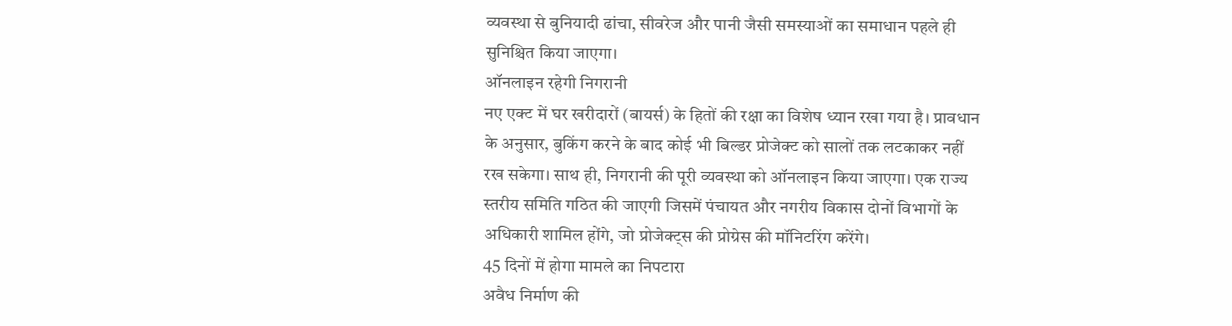व्यवस्था से बुनियादी ढांचा, सीवरेज और पानी जैसी समस्याओं का समाधान पहले ही सुनिश्चित किया जाएगा।
ऑनलाइन रहेगी निगरानी
नए एक्ट में घर खरीदारों (बायर्स) के हितों की रक्षा का विशेष ध्यान रखा गया है। प्रावधान के अनुसार, बुकिंग करने के बाद कोई भी बिल्डर प्रोजेक्ट को सालों तक लटकाकर नहीं रख सकेगा। साथ ही, निगरानी की पूरी व्यवस्था को ऑनलाइन किया जाएगा। एक राज्य स्तरीय समिति गठित की जाएगी जिसमें पंचायत और नगरीय विकास दोनों विभागों के अधिकारी शामिल होंगे, जो प्रोजेक्ट्स की प्रोग्रेस की मॉनिटरिंग करेंगे।
45 दिनों में होगा मामले का निपटारा
अवैध निर्माण की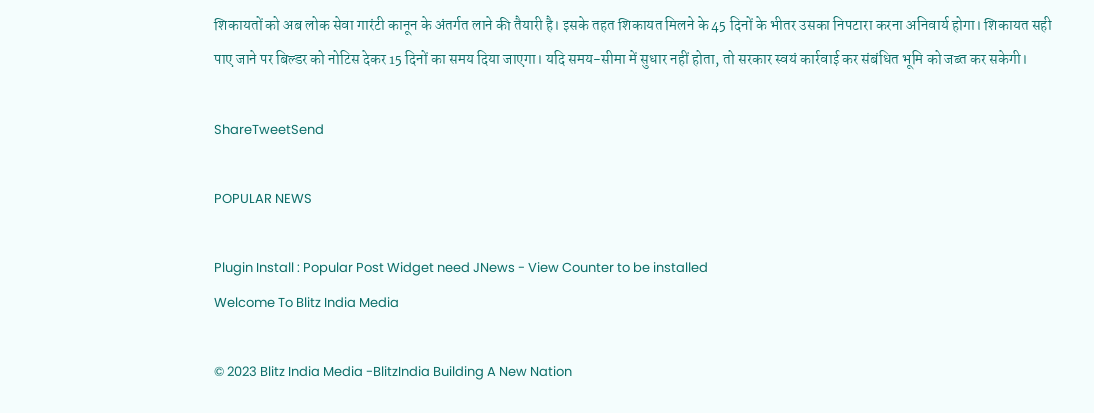शिकायतों को अब लोक सेवा गारंटी कानून के अंतर्गत लाने की तैयारी है। इसके तहत शिकायत मिलने के 45 दिनों के भीतर उसका निपटारा करना अनिवार्य होगा। शिकायत सही पाए जाने पर बिल्डर को नोटिस देकर 15 दिनों का समय दिया जाएगा। यदि समय-सीमा में सुधार नहीं होता, तो सरकार स्वयं कार्रवाई कर संबंधित भूमि को जब्त कर सकेगी।

ShareTweetSend

POPULAR NEWS

Plugin Install : Popular Post Widget need JNews - View Counter to be installed
Welcome To Blitz India Media

© 2023 Blitz India Media -BlitzIndia Building A New Nation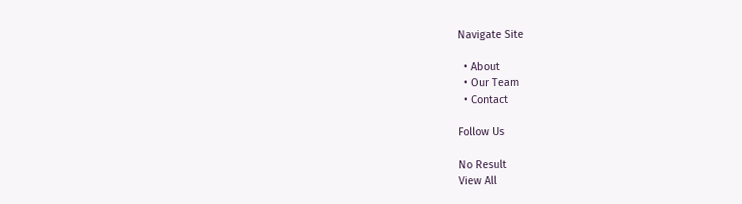Navigate Site

  • About
  • Our Team
  • Contact

Follow Us

No Result
View All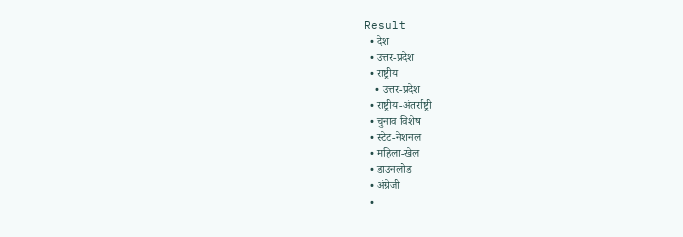Result
  • देश
  • उत्तर-प्रदेश
  • राष्ट्रीय
    • उत्तर-प्रदेश
  • राष्ट्रीय-अंतर्राष्ट्री
  • चुनाव विशेष
  • स्टेट-नेशनल
  • महिला-खेल
  • डाउनलोड
  • अंग्रेजी
  •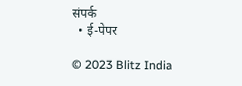संपर्क
  • ई-पेपर

© 2023 Blitz India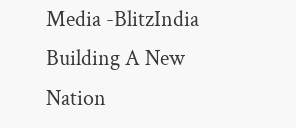Media -BlitzIndia Building A New Nation